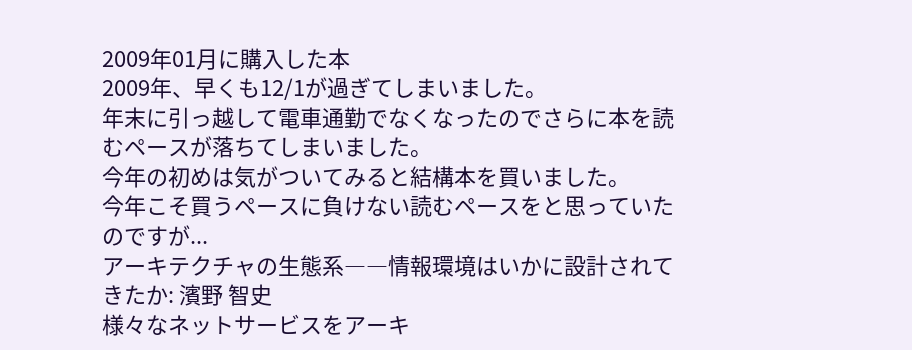2009年01月に購入した本
2009年、早くも12/1が過ぎてしまいました。
年末に引っ越して電車通勤でなくなったのでさらに本を読むペースが落ちてしまいました。
今年の初めは気がついてみると結構本を買いました。
今年こそ買うペースに負けない読むペースをと思っていたのですが...
アーキテクチャの生態系――情報環境はいかに設計されてきたか: 濱野 智史
様々なネットサービスをアーキ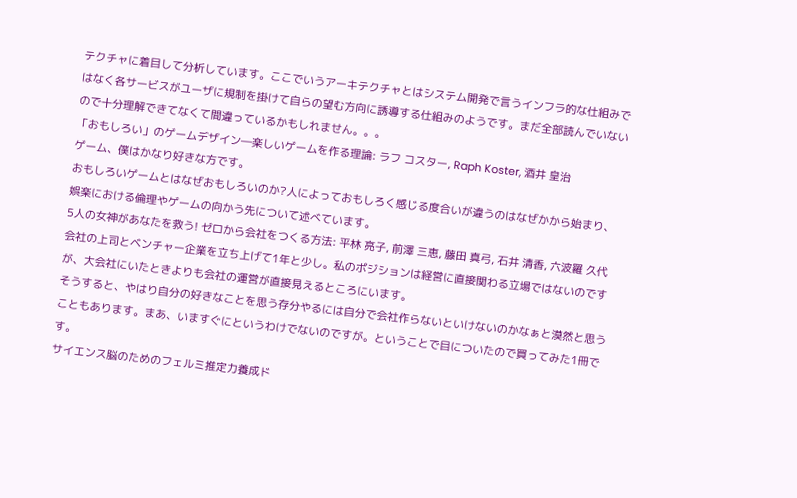テクチャに着目して分析しています。ここでいうアーキテクチャとはシステム開発で言うインフラ的な仕組みではなく各サービスがユーザに規制を掛けて自らの望む方向に誘導する仕組みのようです。まだ全部読んでいないので十分理解できてなくて間違っているかもしれません。。。
「おもしろい」のゲームデザイン―楽しいゲームを作る理論: ラフ コスター, Raph Koster, 酒井 皇治
ゲーム、僕はかなり好きな方です。
おもしろいゲームとはなぜおもしろいのか?人によっておもしろく感じる度合いが違うのはなぜかから始まり、娯楽における倫理やゲームの向かう先について述べています。
5人の女神があなたを救う! ゼロから会社をつくる方法: 平林 亮子, 前澤 三恵, 藤田 真弓, 石井 清香, 六波羅 久代
会社の上司とベンチャー企業を立ち上げて1年と少し。私のポジションは経営に直接関わる立場ではないのですが、大会社にいたときよりも会社の運営が直接見えるところにいます。
そうすると、やはり自分の好きなことを思う存分やるには自分で会社作らないといけないのかなぁと漠然と思うこともあります。まあ、いますぐにというわけでないのですが。ということで目についたので買ってみた1冊です。
サイエンス脳のためのフェルミ推定力養成ド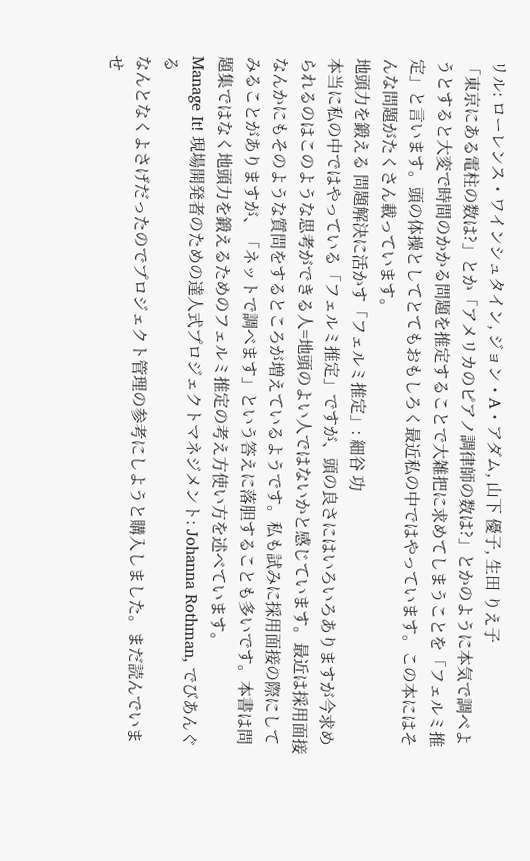リル: ローレンス・ワインシュタイン, ジョン・A・アダム, 山下 優子, 生田 りえ子
「東京にある電柱の数は?」とか「アメリカのピアノ調律師の数は?」とかのように本気で調べようとすると大変で時間のかかる問題を推定することで大雑把に求めてしまうことを「フェルミ推定」と言います。頭の体操としてとてもおもしろく最近私の中ではやっています。この本にはそんな問題がたくさん載っています。
地頭力を鍛える 問題解決に活かす「フェルミ推定」: 細谷 功
本当に私の中ではやっている「フェルミ推定」ですが、頭の良さにはいろいろありますが今求められるのはこのような思考ができる人=地頭のよい人ではないかと感じています。最近は採用面接なんかにもそのような質問をするところが増えているようです。私も試みに採用面接の際にしてみることがありますが、「ネットで調べます」という答えに落胆することも多いです。本書は問題集ではなく地頭力を鍛えるためのフェルミ推定の考え方使い方を述べています。
Manage It! 現場開発者のための達人式プロジェクトマネジメント: Johanna Rothman, でびあんぐる
なんとなくよさげだったのでプロジェクト管理の参考にしようと購入しました。まだ読んでいませ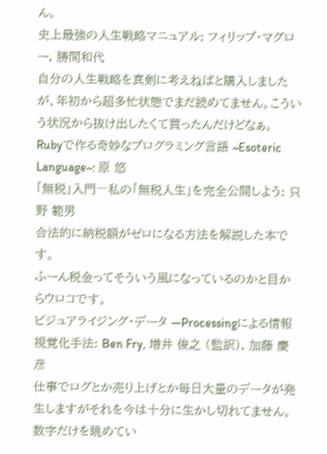ん。
史上最強の人生戦略マニュアル: フィリップ・マグロー, 勝間和代
自分の人生戦略を真剣に考えねばと購入しましたが、年初から超多忙状態でまだ読めてません。こういう状況から抜け出したくて買ったんだけどなぁ。
Rubyで作る奇妙なプログラミング言語 ~Esoteric Language~: 原 悠
「無税」入門―私の「無税人生」を完全公開しよう: 只野 範男
合法的に納税額がゼロになる方法を解説した本です。
ふーん税金ってそういう風になっているのかと目からウロコです。
ビジュアライジング・データ ―Processingによる情報視覚化手法: Ben Fry, 増井 俊之 (監訳), 加藤 慶彦
仕事でログとか売り上げとか毎日大量のデータが発生しますがそれを今は十分に生かし切れてません。数字だけを眺めてい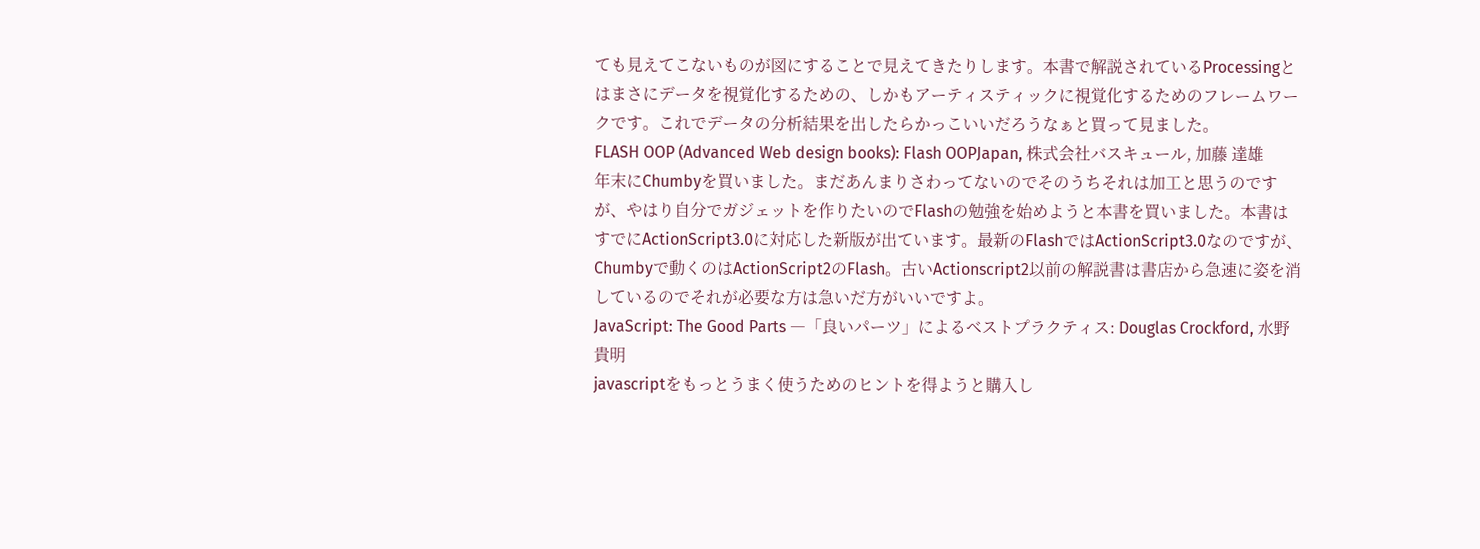ても見えてこないものが図にすることで見えてきたりします。本書で解説されているProcessingとはまさにデータを視覚化するための、しかもアーティスティックに視覚化するためのフレームワークです。これでデータの分析結果を出したらかっこいいだろうなぁと買って見ました。
FLASH OOP (Advanced Web design books): Flash OOPJapan, 株式会社バスキュール, 加藤 達雄
年末にChumbyを買いました。まだあんまりさわってないのでそのうちそれは加工と思うのですが、やはり自分でガジェットを作りたいのでFlashの勉強を始めようと本書を買いました。本書はすでにActionScript3.0に対応した新版が出ています。最新のFlashではActionScript3.0なのですが、Chumbyで動くのはActionScript2のFlash。古いActionscript2以前の解説書は書店から急速に姿を消しているのでそれが必要な方は急いだ方がいいですよ。
JavaScript: The Good Parts ―「良いパーツ」によるベストプラクティス: Douglas Crockford, 水野 貴明
javascriptをもっとうまく使うためのヒントを得ようと購入し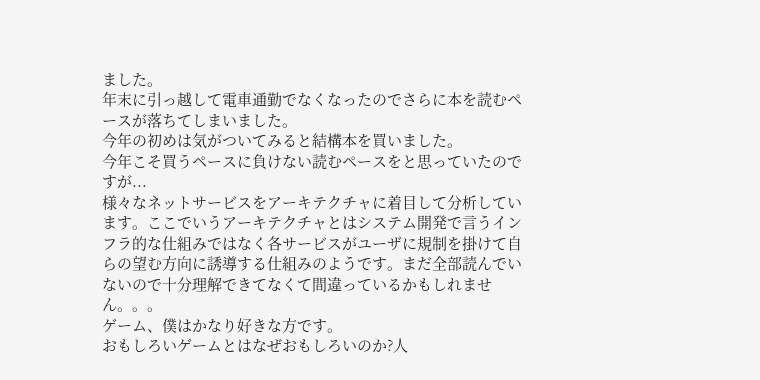ました。
年末に引っ越して電車通勤でなくなったのでさらに本を読むペースが落ちてしまいました。
今年の初めは気がついてみると結構本を買いました。
今年こそ買うペースに負けない読むペースをと思っていたのですが...
様々なネットサービスをアーキテクチャに着目して分析しています。ここでいうアーキテクチャとはシステム開発で言うインフラ的な仕組みではなく各サービスがユーザに規制を掛けて自らの望む方向に誘導する仕組みのようです。まだ全部読んでいないので十分理解できてなくて間違っているかもしれません。。。
ゲーム、僕はかなり好きな方です。
おもしろいゲームとはなぜおもしろいのか?人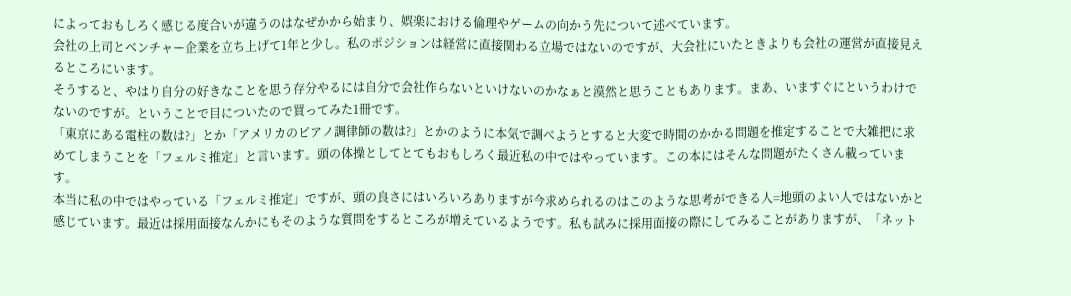によっておもしろく感じる度合いが違うのはなぜかから始まり、娯楽における倫理やゲームの向かう先について述べています。
会社の上司とベンチャー企業を立ち上げて1年と少し。私のポジションは経営に直接関わる立場ではないのですが、大会社にいたときよりも会社の運営が直接見えるところにいます。
そうすると、やはり自分の好きなことを思う存分やるには自分で会社作らないといけないのかなぁと漠然と思うこともあります。まあ、いますぐにというわけでないのですが。ということで目についたので買ってみた1冊です。
「東京にある電柱の数は?」とか「アメリカのピアノ調律師の数は?」とかのように本気で調べようとすると大変で時間のかかる問題を推定することで大雑把に求めてしまうことを「フェルミ推定」と言います。頭の体操としてとてもおもしろく最近私の中ではやっています。この本にはそんな問題がたくさん載っています。
本当に私の中ではやっている「フェルミ推定」ですが、頭の良さにはいろいろありますが今求められるのはこのような思考ができる人=地頭のよい人ではないかと感じています。最近は採用面接なんかにもそのような質問をするところが増えているようです。私も試みに採用面接の際にしてみることがありますが、「ネット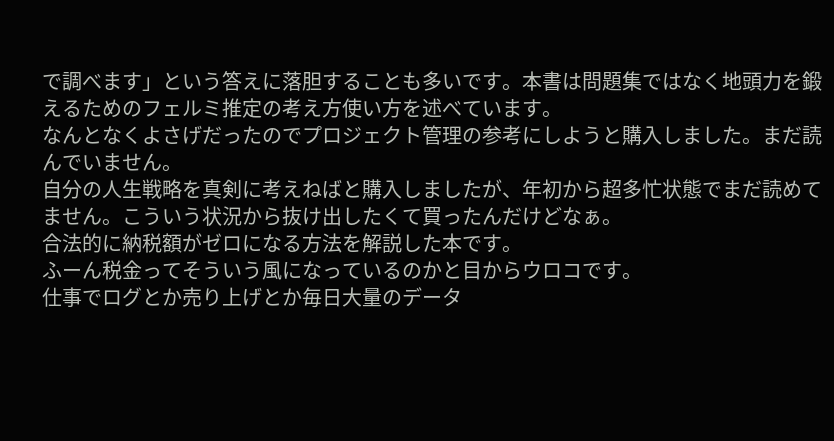で調べます」という答えに落胆することも多いです。本書は問題集ではなく地頭力を鍛えるためのフェルミ推定の考え方使い方を述べています。
なんとなくよさげだったのでプロジェクト管理の参考にしようと購入しました。まだ読んでいません。
自分の人生戦略を真剣に考えねばと購入しましたが、年初から超多忙状態でまだ読めてません。こういう状況から抜け出したくて買ったんだけどなぁ。
合法的に納税額がゼロになる方法を解説した本です。
ふーん税金ってそういう風になっているのかと目からウロコです。
仕事でログとか売り上げとか毎日大量のデータ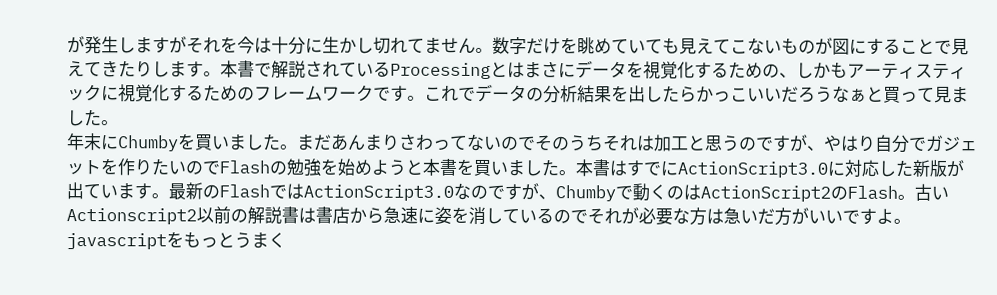が発生しますがそれを今は十分に生かし切れてません。数字だけを眺めていても見えてこないものが図にすることで見えてきたりします。本書で解説されているProcessingとはまさにデータを視覚化するための、しかもアーティスティックに視覚化するためのフレームワークです。これでデータの分析結果を出したらかっこいいだろうなぁと買って見ました。
年末にChumbyを買いました。まだあんまりさわってないのでそのうちそれは加工と思うのですが、やはり自分でガジェットを作りたいのでFlashの勉強を始めようと本書を買いました。本書はすでにActionScript3.0に対応した新版が出ています。最新のFlashではActionScript3.0なのですが、Chumbyで動くのはActionScript2のFlash。古いActionscript2以前の解説書は書店から急速に姿を消しているのでそれが必要な方は急いだ方がいいですよ。
javascriptをもっとうまく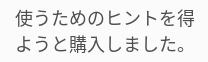使うためのヒントを得ようと購入しました。